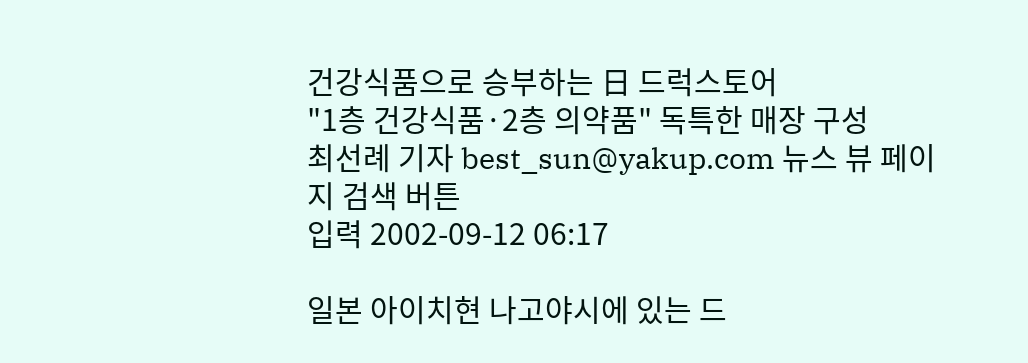건강식품으로 승부하는 日 드럭스토어
"1층 건강식품·2층 의약품" 독특한 매장 구성
최선례 기자 best_sun@yakup.com 뉴스 뷰 페이지 검색 버튼
입력 2002-09-12 06:17

일본 아이치현 나고야시에 있는 드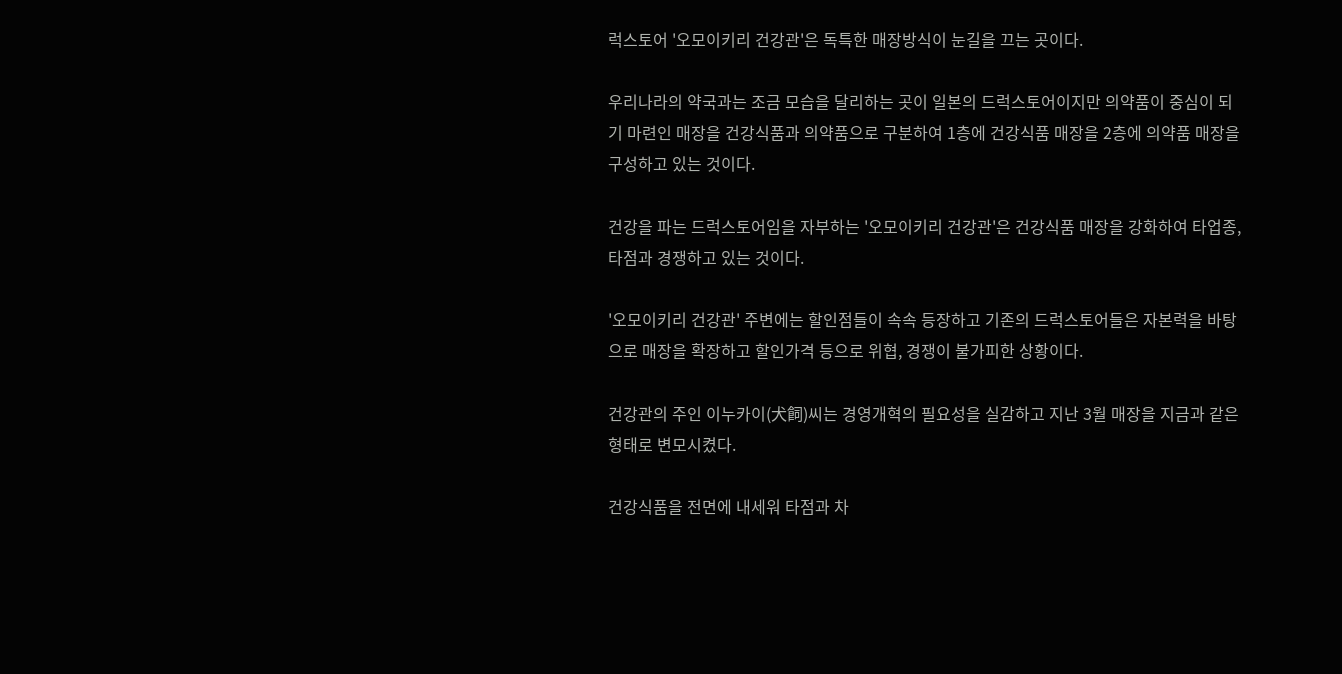럭스토어 '오모이키리 건강관'은 독특한 매장방식이 눈길을 끄는 곳이다.

우리나라의 약국과는 조금 모습을 달리하는 곳이 일본의 드럭스토어이지만 의약품이 중심이 되기 마련인 매장을 건강식품과 의약품으로 구분하여 1층에 건강식품 매장을 2층에 의약품 매장을 구성하고 있는 것이다.

건강을 파는 드럭스토어임을 자부하는 '오모이키리 건강관'은 건강식품 매장을 강화하여 타업종, 타점과 경쟁하고 있는 것이다.

'오모이키리 건강관' 주변에는 할인점들이 속속 등장하고 기존의 드럭스토어들은 자본력을 바탕으로 매장을 확장하고 할인가격 등으로 위협, 경쟁이 불가피한 상황이다.

건강관의 주인 이누카이(犬飼)씨는 경영개혁의 필요성을 실감하고 지난 3월 매장을 지금과 같은 형태로 변모시켰다.

건강식품을 전면에 내세워 타점과 차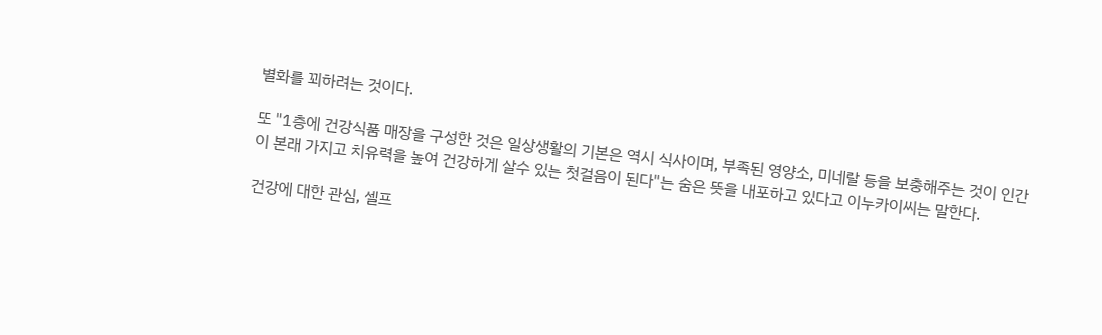별화를 꾀하려는 것이다.

또 "1층에 건강식품 매장을 구성한 것은 일상생활의 기본은 역시 식사이며, 부족된 영양소, 미네랄 등을 보충해주는 것이 인간이 본래 가지고 치유력을 높여 건강하게 살수 있는 첫걸음이 된다"는 숨은 뜻을 내포하고 있다고 이누카이씨는 말한다.

건강에 대한 관심, 셀프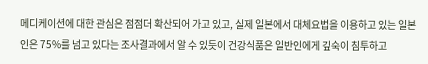메디케이션에 대한 관심은 점점더 확산되어 가고 있고, 실제 일본에서 대체요법을 이용하고 있는 일본인은 75%를 넘고 있다는 조사결과에서 알 수 있듯이 건강식품은 일반인에게 깊숙이 침투하고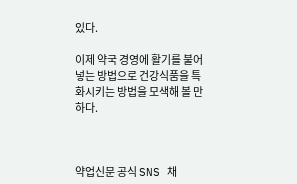있다.

이제 약국 경영에 활기를 불어넣는 방법으로 건강식품을 특화시키는 방법을 모색해 볼 만하다.



약업신문 공식 SNS 채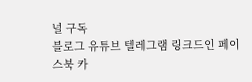널 구독
블로그 유튜브 텔레그램 링크드인 페이스북 카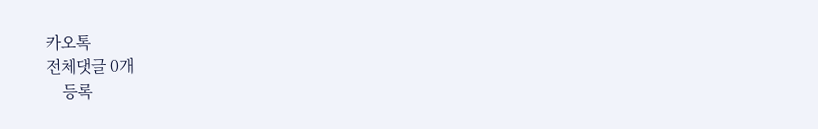카오톡
전체댓글 0개
    등록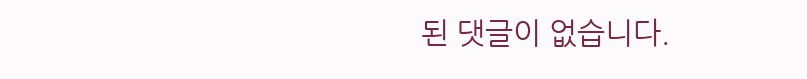된 댓글이 없습니다.